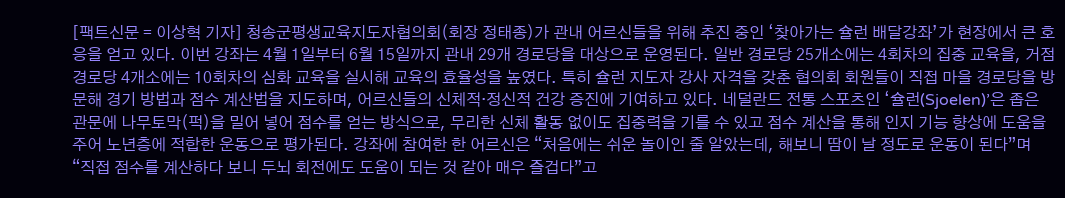[팩트신문 = 이상혁 기자] 청송군평생교육지도자협의회(회장 정태종)가 관내 어르신들을 위해 추진 중인 ‘찾아가는 슐런 배달강좌’가 현장에서 큰 호응을 얻고 있다. 이번 강좌는 4월 1일부터 6월 15일까지 관내 29개 경로당을 대상으로 운영된다. 일반 경로당 25개소에는 4회차의 집중 교육을, 거점 경로당 4개소에는 10회차의 심화 교육을 실시해 교육의 효율성을 높였다. 특히 슐런 지도자 강사 자격을 갖춘 협의회 회원들이 직접 마을 경로당을 방문해 경기 방법과 점수 계산법을 지도하며, 어르신들의 신체적·정신적 건강 증진에 기여하고 있다. 네덜란드 전통 스포츠인 ‘슐런(Sjoelen)’은 좁은 관문에 나무토막(퍽)을 밀어 넣어 점수를 얻는 방식으로, 무리한 신체 활동 없이도 집중력을 기를 수 있고 점수 계산을 통해 인지 기능 향상에 도움을 주어 노년층에 적합한 운동으로 평가된다. 강좌에 참여한 한 어르신은 “처음에는 쉬운 놀이인 줄 알았는데, 해보니 땀이 날 정도로 운동이 된다”며 “직접 점수를 계산하다 보니 두뇌 회전에도 도움이 되는 것 같아 매우 즐겁다”고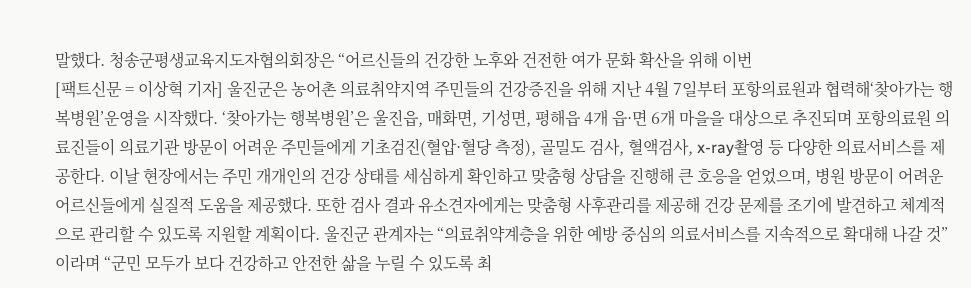말했다. 청송군평생교육지도자협의회장은 “어르신들의 건강한 노후와 건전한 여가 문화 확산을 위해 이번
[팩트신문 = 이상혁 기자] 울진군은 농어촌 의료취약지역 주민들의 건강증진을 위해 지난 4월 7일부터 포항의료원과 협력해‘찾아가는 행복병원’운영을 시작했다. ‘찾아가는 행복병원’은 울진읍, 매화면, 기성면, 평해읍 4개 읍·면 6개 마을을 대상으로 추진되며 포항의료원 의료진들이 의료기관 방문이 어려운 주민들에게 기초검진(혈압·혈당 측정), 골밀도 검사, 혈액검사, x-ray촬영 등 다양한 의료서비스를 제공한다. 이날 현장에서는 주민 개개인의 건강 상태를 세심하게 확인하고 맞춤형 상담을 진행해 큰 호응을 얻었으며, 병원 방문이 어려운 어르신들에게 실질적 도움을 제공했다. 또한 검사 결과 유소견자에게는 맞춤형 사후관리를 제공해 건강 문제를 조기에 발견하고 체계적으로 관리할 수 있도록 지원할 계획이다. 울진군 관계자는 “의료취약계층을 위한 예방 중심의 의료서비스를 지속적으로 확대해 나갈 것”이라며 “군민 모두가 보다 건강하고 안전한 삶을 누릴 수 있도록 최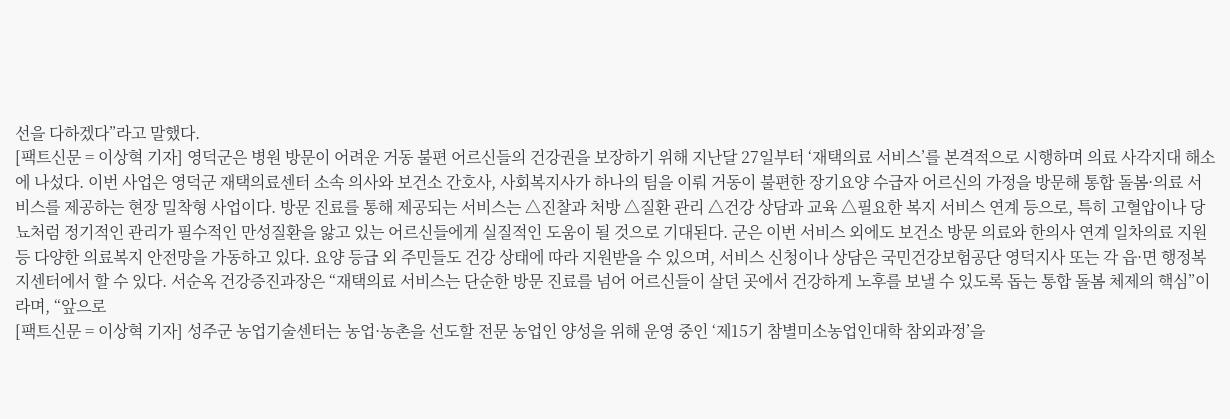선을 다하겠다”라고 말했다.
[팩트신문 = 이상혁 기자] 영덕군은 병원 방문이 어려운 거동 불편 어르신들의 건강권을 보장하기 위해 지난달 27일부터 ‘재택의료 서비스’를 본격적으로 시행하며 의료 사각지대 해소에 나섰다. 이번 사업은 영덕군 재택의료센터 소속 의사와 보건소 간호사, 사회복지사가 하나의 팀을 이뤄 거동이 불편한 장기요양 수급자 어르신의 가정을 방문해 통합 돌봄·의료 서비스를 제공하는 현장 밀착형 사업이다. 방문 진료를 통해 제공되는 서비스는 △진찰과 처방 △질환 관리 △건강 상담과 교육 △필요한 복지 서비스 연계 등으로, 특히 고혈압이나 당뇨처럼 정기적인 관리가 필수적인 만성질환을 앓고 있는 어르신들에게 실질적인 도움이 될 것으로 기대된다. 군은 이번 서비스 외에도 보건소 방문 의료와 한의사 연계 일차의료 지원 등 다양한 의료복지 안전망을 가동하고 있다. 요양 등급 외 주민들도 건강 상태에 따라 지원받을 수 있으며, 서비스 신청이나 상담은 국민건강보험공단 영덕지사 또는 각 읍·면 행정복지센터에서 할 수 있다. 서순옥 건강증진과장은 “재택의료 서비스는 단순한 방문 진료를 넘어 어르신들이 살던 곳에서 건강하게 노후를 보낼 수 있도록 돕는 통합 돌봄 체제의 핵심”이라며, “앞으로
[팩트신문 = 이상혁 기자] 성주군 농업기술센터는 농업·농촌을 선도할 전문 농업인 양성을 위해 운영 중인 ‘제15기 참별미소농업인대학 참외과정’을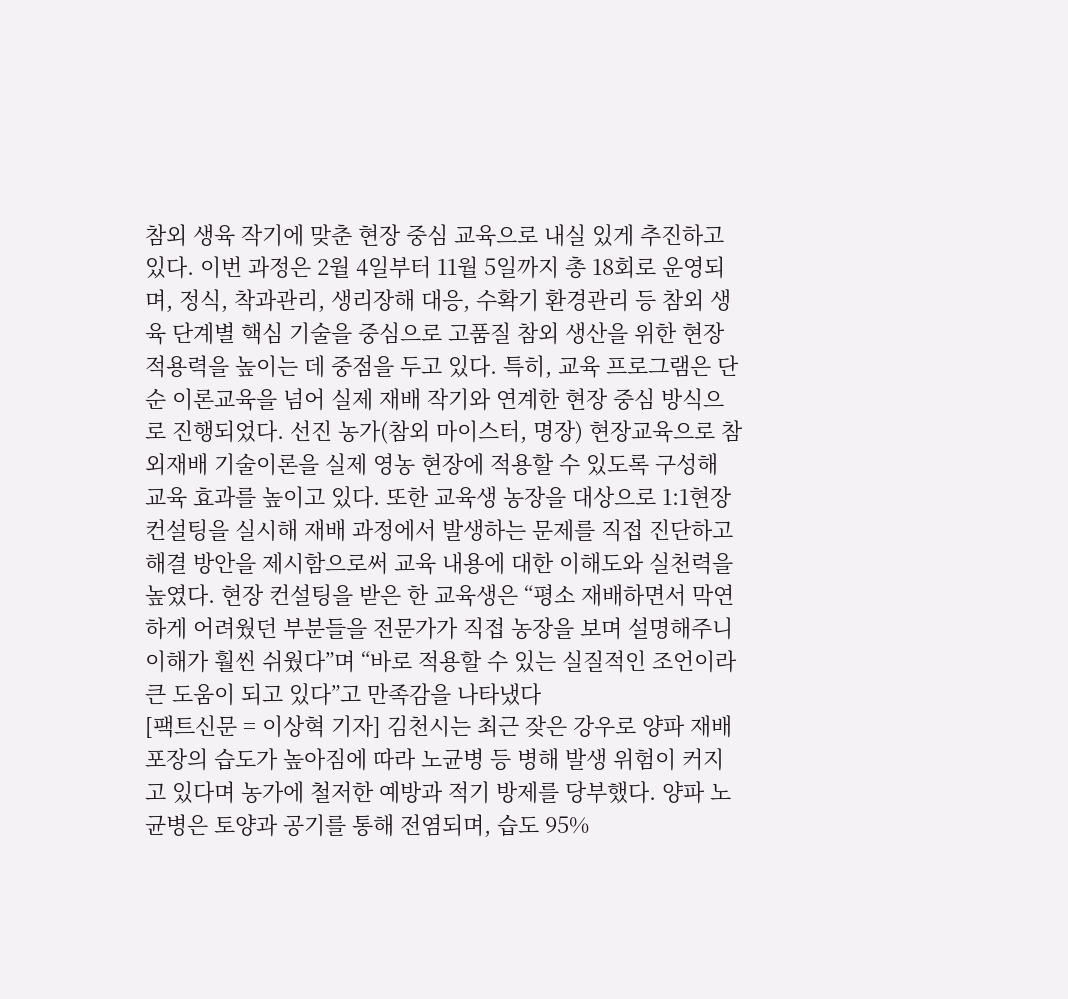참외 생육 작기에 맞춘 현장 중심 교육으로 내실 있게 추진하고 있다. 이번 과정은 2월 4일부터 11월 5일까지 총 18회로 운영되며, 정식, 착과관리, 생리장해 대응, 수확기 환경관리 등 참외 생육 단계별 핵심 기술을 중심으로 고품질 참외 생산을 위한 현장 적용력을 높이는 데 중점을 두고 있다. 특히, 교육 프로그램은 단순 이론교육을 넘어 실제 재배 작기와 연계한 현장 중심 방식으로 진행되었다. 선진 농가(참외 마이스터, 명장) 현장교육으로 참외재배 기술이론을 실제 영농 현장에 적용할 수 있도록 구성해 교육 효과를 높이고 있다. 또한 교육생 농장을 대상으로 1:1현장 컨설팅을 실시해 재배 과정에서 발생하는 문제를 직접 진단하고 해결 방안을 제시함으로써 교육 내용에 대한 이해도와 실천력을 높였다. 현장 컨설팅을 받은 한 교육생은 “평소 재배하면서 막연하게 어려웠던 부분들을 전문가가 직접 농장을 보며 설명해주니 이해가 훨씬 쉬웠다”며 “바로 적용할 수 있는 실질적인 조언이라 큰 도움이 되고 있다”고 만족감을 나타냈다
[팩트신문 = 이상혁 기자] 김천시는 최근 잦은 강우로 양파 재배 포장의 습도가 높아짐에 따라 노균병 등 병해 발생 위험이 커지고 있다며 농가에 철저한 예방과 적기 방제를 당부했다. 양파 노균병은 토양과 공기를 통해 전염되며, 습도 95%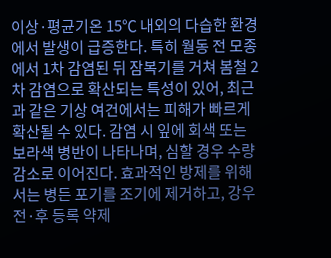이상·평균기온 15℃ 내외의 다습한 환경에서 발생이 급증한다. 특히 월동 전 모종에서 1차 감염된 뒤 잠복기를 거쳐 봄철 2차 감염으로 확산되는 특성이 있어, 최근과 같은 기상 여건에서는 피해가 빠르게 확산될 수 있다. 감염 시 잎에 회색 또는 보라색 병반이 나타나며, 심할 경우 수량 감소로 이어진다. 효과적인 방제를 위해서는 병든 포기를 조기에 제거하고, 강우 전·후 등록 약제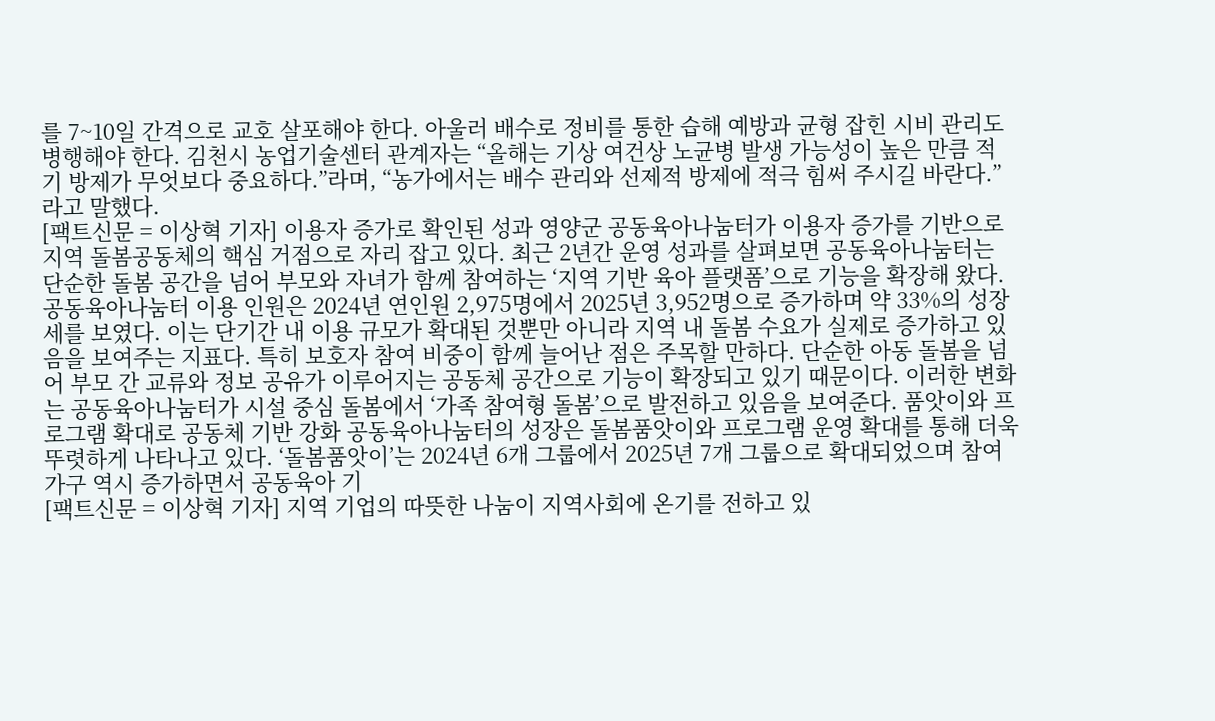를 7~10일 간격으로 교호 살포해야 한다. 아울러 배수로 정비를 통한 습해 예방과 균형 잡힌 시비 관리도 병행해야 한다. 김천시 농업기술센터 관계자는 “올해는 기상 여건상 노균병 발생 가능성이 높은 만큼 적기 방제가 무엇보다 중요하다.”라며, “농가에서는 배수 관리와 선제적 방제에 적극 힘써 주시길 바란다.”라고 말했다.
[팩트신문 = 이상혁 기자] 이용자 증가로 확인된 성과 영양군 공동육아나눔터가 이용자 증가를 기반으로 지역 돌봄공동체의 핵심 거점으로 자리 잡고 있다. 최근 2년간 운영 성과를 살펴보면 공동육아나눔터는 단순한 돌봄 공간을 넘어 부모와 자녀가 함께 참여하는 ‘지역 기반 육아 플랫폼’으로 기능을 확장해 왔다. 공동육아나눔터 이용 인원은 2024년 연인원 2,975명에서 2025년 3,952명으로 증가하며 약 33%의 성장세를 보였다. 이는 단기간 내 이용 규모가 확대된 것뿐만 아니라 지역 내 돌봄 수요가 실제로 증가하고 있음을 보여주는 지표다. 특히 보호자 참여 비중이 함께 늘어난 점은 주목할 만하다. 단순한 아동 돌봄을 넘어 부모 간 교류와 정보 공유가 이루어지는 공동체 공간으로 기능이 확장되고 있기 때문이다. 이러한 변화는 공동육아나눔터가 시설 중심 돌봄에서 ‘가족 참여형 돌봄’으로 발전하고 있음을 보여준다. 품앗이와 프로그램 확대로 공동체 기반 강화 공동육아나눔터의 성장은 돌봄품앗이와 프로그램 운영 확대를 통해 더욱 뚜렷하게 나타나고 있다. ‘돌봄품앗이’는 2024년 6개 그룹에서 2025년 7개 그룹으로 확대되었으며 참여 가구 역시 증가하면서 공동육아 기
[팩트신문 = 이상혁 기자] 지역 기업의 따뜻한 나눔이 지역사회에 온기를 전하고 있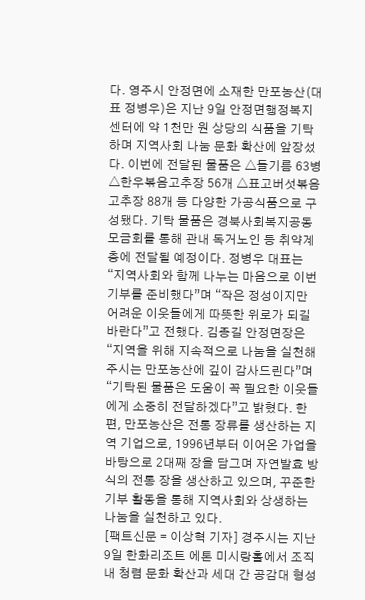다. 영주시 안정면에 소재한 만포농산(대표 정병우)은 지난 9일 안정면행정복지센터에 약 1천만 원 상당의 식품을 기탁하며 지역사회 나눔 문화 확산에 앞장섰다. 이번에 전달된 물품은 △들기름 63병 △한우볶음고추장 56개 △표고버섯볶음고추장 88개 등 다양한 가공식품으로 구성됐다. 기탁 물품은 경북사회복지공동모금회를 통해 관내 독거노인 등 취약계층에 전달될 예정이다. 정병우 대표는 “지역사회와 함께 나누는 마음으로 이번 기부를 준비했다”며 “작은 정성이지만 어려운 이웃들에게 따뜻한 위로가 되길 바란다”고 전했다. 김종길 안정면장은 “지역을 위해 지속적으로 나눔을 실천해 주시는 만포농산에 깊이 감사드린다”며 “기탁된 물품은 도움이 꼭 필요한 이웃들에게 소중히 전달하겠다”고 밝혔다. 한편, 만포농산은 전통 장류를 생산하는 지역 기업으로, 1996년부터 이어온 가업을 바탕으로 2대째 장을 담그며 자연발효 방식의 전통 장을 생산하고 있으며, 꾸준한 기부 활동을 통해 지역사회와 상생하는 나눔을 실천하고 있다.
[팩트신문 = 이상혁 기자] 경주시는 지난 9일 한화리조트 에톤 미시랑홀에서 조직 내 청렴 문화 확산과 세대 간 공감대 형성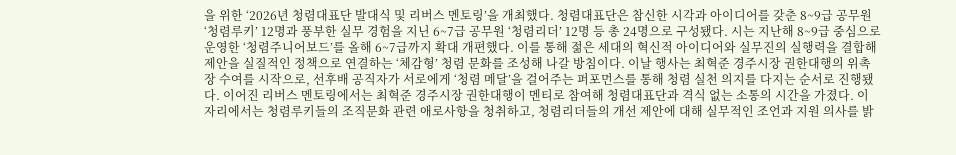을 위한 ‘2026년 청렴대표단 발대식 및 리버스 멘토링’을 개최했다. 청렴대표단은 참신한 시각과 아이디어를 갖춘 8~9급 공무원 ‘청렴루키’ 12명과 풍부한 실무 경험을 지닌 6~7급 공무원 ‘청렴리더’ 12명 등 총 24명으로 구성됐다. 시는 지난해 8~9급 중심으로 운영한 ‘청렴주니어보드’를 올해 6~7급까지 확대 개편했다. 이를 통해 젊은 세대의 혁신적 아이디어와 실무진의 실행력을 결합해 제안을 실질적인 정책으로 연결하는 ‘체감형’ 청렴 문화를 조성해 나갈 방침이다. 이날 행사는 최혁준 경주시장 권한대행의 위촉장 수여를 시작으로, 선후배 공직자가 서로에게 ‘청렴 메달’을 걸어주는 퍼포먼스를 통해 청렴 실천 의지를 다지는 순서로 진행됐다. 이어진 리버스 멘토링에서는 최혁준 경주시장 권한대행이 멘티로 참여해 청렴대표단과 격식 없는 소통의 시간을 가졌다. 이 자리에서는 청렴루키들의 조직문화 관련 애로사항을 청취하고, 청렴리더들의 개선 제안에 대해 실무적인 조언과 지원 의사를 밝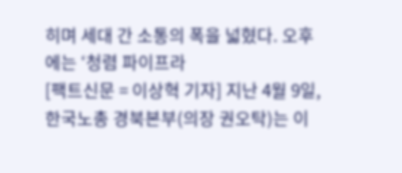히며 세대 간 소통의 폭을 넓혔다. 오후에는 ‘청렴 파이프라
[팩트신문 = 이상혁 기자] 지난 4월 9일, 한국노총 경북본부(의장 권오탁)는 이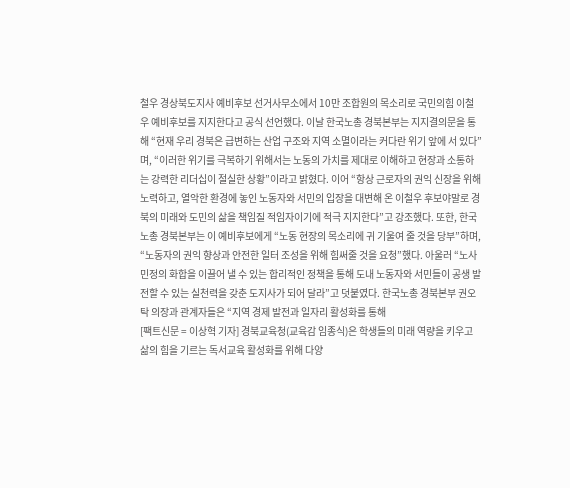철우 경상북도지사 예비후보 선거사무소에서 10만 조합원의 목소리로 국민의힘 이철우 예비후보를 지지한다고 공식 선언했다. 이날 한국노총 경북본부는 지지결의문을 통해 “현재 우리 경북은 급변하는 산업 구조와 지역 소멸이라는 커다란 위기 앞에 서 있다”며, “이러한 위기를 극복하기 위해서는 노동의 가치를 제대로 이해하고 현장과 소통하는 강력한 리더십이 절실한 상황”이라고 밝혔다. 이어 “항상 근로자의 권익 신장을 위해 노력하고, 열악한 환경에 놓인 노동자와 서민의 입장을 대변해 온 이철우 후보야말로 경북의 미래와 도민의 삶을 책임질 적임자이기에 적극 지지한다”고 강조했다. 또한, 한국노총 경북본부는 이 예비후보에게 “노동 현장의 목소리에 귀 기울여 줄 것을 당부”하며, “노동자의 권익 향상과 안전한 일터 조성을 위해 힘써줄 것을 요청”했다. 아울러 “노사민정의 화합을 이끌어 낼 수 있는 합리적인 정책을 통해 도내 노동자와 서민들이 공생 발전할 수 있는 실천력을 갖춘 도지사가 되어 달라”고 덧붙였다. 한국노총 경북본부 권오탁 의장과 관계자들은 “지역 경제 발전과 일자리 활성화를 통해
[팩트신문 = 이상혁 기자] 경북교육청(교육감 임종식)은 학생들의 미래 역량을 키우고 삶의 힘을 기르는 독서교육 활성화를 위해 다양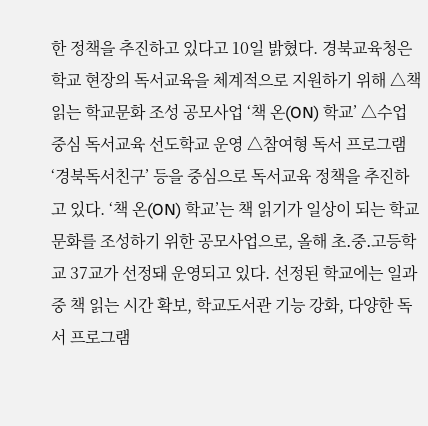한 정책을 추진하고 있다고 10일 밝혔다. 경북교육청은 학교 현장의 독서교육을 체계적으로 지원하기 위해 △책 읽는 학교문화 조성 공모사업 ‘책 온(ON) 학교’ △수업 중심 독서교육 선도학교 운영 △참여형 독서 프로그램 ‘경북독서친구’ 등을 중심으로 독서교육 정책을 추진하고 있다. ‘책 온(ON) 학교’는 책 읽기가 일상이 되는 학교문화를 조성하기 위한 공모사업으로, 올해 초․중․고등학교 37교가 선정돼 운영되고 있다. 선정된 학교에는 일과 중 책 읽는 시간 확보, 학교도서관 기능 강화, 다양한 독서 프로그램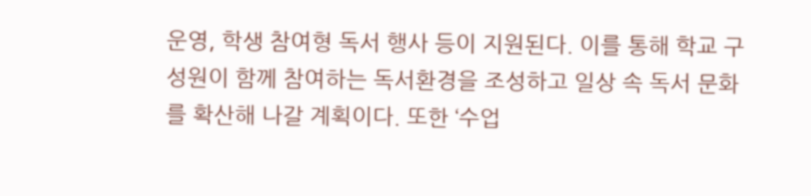운영, 학생 참여형 독서 행사 등이 지원된다. 이를 통해 학교 구성원이 함께 참여하는 독서환경을 조성하고 일상 속 독서 문화를 확산해 나갈 계획이다. 또한 ‘수업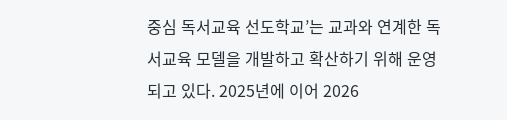중심 독서교육 선도학교’는 교과와 연계한 독서교육 모델을 개발하고 확산하기 위해 운영되고 있다. 2025년에 이어 2026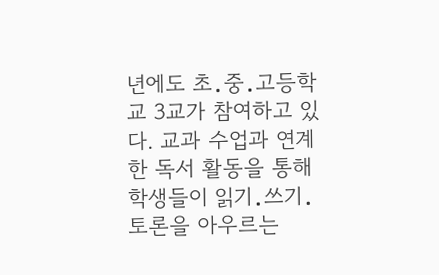년에도 초․중․고등학교 3교가 참여하고 있다. 교과 수업과 연계한 독서 활동을 통해 학생들이 읽기․쓰기․토론을 아우르는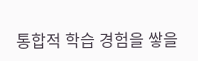통합적 학습 경험을 쌓을